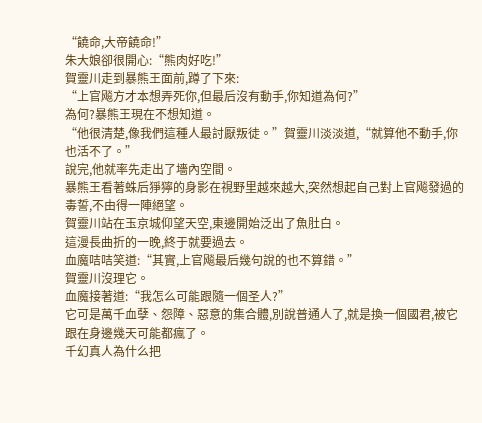“饒命,大帝饒命!”
朱大娘卻很開心:“熊肉好吃!”
賀靈川走到暴熊王面前,蹲了下來:
“上官飚方才本想弄死你,但最后沒有動手,你知道為何?”
為何?暴熊王現在不想知道。
“他很清楚,像我們這種人最討厭叛徒。”賀靈川淡淡道,“就算他不動手,你也活不了。”
說完,他就率先走出了墻內空間。
暴熊王看著蛛后猙獰的身影在視野里越來越大,突然想起自己對上官飚發過的毒誓,不由得一陣絕望。
賀靈川站在玉京城仰望天空,東邊開始泛出了魚肚白。
這漫長曲折的一晚,終于就要過去。
血魔咭咭笑道:“其實,上官飚最后幾句說的也不算錯。”
賀靈川沒理它。
血魔接著道:“我怎么可能跟隨一個圣人?”
它可是萬千血孽、怨障、惡意的集合體,別說普通人了,就是換一個國君,被它跟在身邊幾天可能都瘋了。
千幻真人為什么把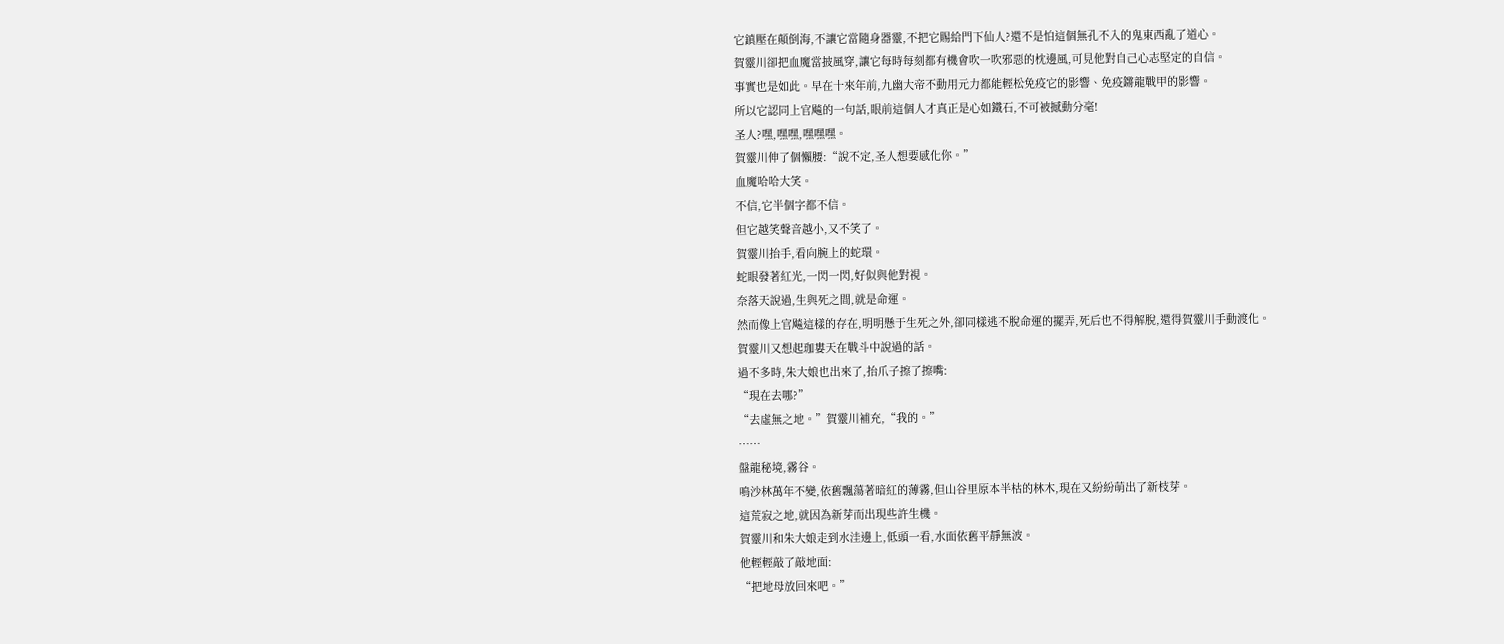它鎮壓在顛倒海,不讓它當隨身器靈,不把它賜給門下仙人?還不是怕這個無孔不入的鬼東西亂了道心。
賀靈川卻把血魔當披風穿,讓它每時每刻都有機會吹一吹邪惡的枕邊風,可見他對自己心志堅定的自信。
事實也是如此。早在十來年前,九幽大帝不動用元力都能輕松免疫它的影響、免疫鏘龍戰甲的影響。
所以它認同上官飚的一句話,眼前這個人才真正是心如鐵石,不可被撼動分毫!
圣人?嘿,嘿嘿,嘿嘿嘿。
賀靈川伸了個懶腰:“說不定,圣人想要感化你。”
血魔哈哈大笑。
不信,它半個字都不信。
但它越笑聲音越小,又不笑了。
賀靈川抬手,看向腕上的蛇環。
蛇眼發著紅光,一閃一閃,好似與他對視。
奈落天說過,生與死之間,就是命運。
然而像上官飚這樣的存在,明明懸于生死之外,卻同樣逃不脫命運的擺弄,死后也不得解脫,還得賀靈川手動渡化。
賀靈川又想起珈婁天在戰斗中說過的話。
過不多時,朱大娘也出來了,抬爪子擦了擦嘴:
“現在去哪?”
“去虛無之地。”賀靈川補充,“我的。”
……
盤龍秘境,霧谷。
鳴沙林萬年不變,依舊飄蕩著暗紅的薄霧,但山谷里原本半枯的林木,現在又紛紛萌出了新枝芽。
這荒寂之地,就因為新芽而出現些許生機。
賀靈川和朱大娘走到水洼邊上,低頭一看,水面依舊平靜無波。
他輕輕敲了敲地面:
“把地母放回來吧。”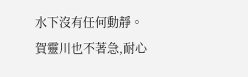水下沒有任何動靜。
賀靈川也不著急,耐心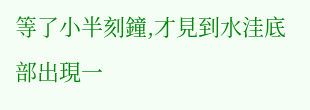等了小半刻鐘,才見到水洼底部出現一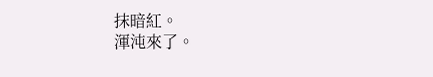抹暗紅。
渾沌來了。